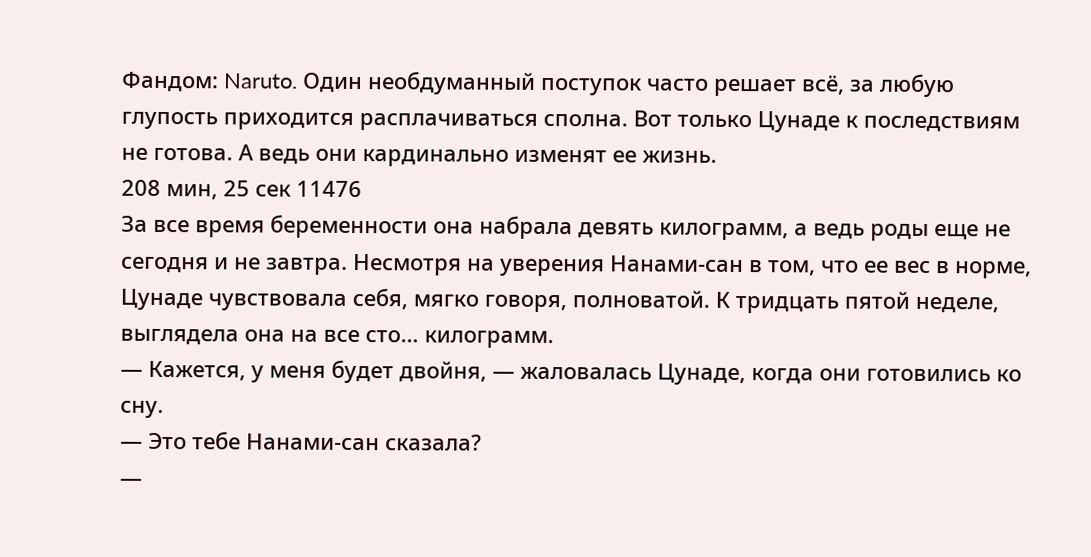Фандом: Naruto. Один необдуманный поступок часто решает всё, за любую глупость приходится расплачиваться сполна. Вот только Цунаде к последствиям не готова. А ведь они кардинально изменят ее жизнь.
208 мин, 25 сек 11476
За все время беременности она набрала девять килограмм, а ведь роды еще не сегодня и не завтра. Несмотря на уверения Нанами-сан в том, что ее вес в норме, Цунаде чувствовала себя, мягко говоря, полноватой. К тридцать пятой неделе, выглядела она на все сто… килограмм.
— Кажется, у меня будет двойня, — жаловалась Цунаде, когда они готовились ко сну.
— Это тебе Нанами-сан сказала?
—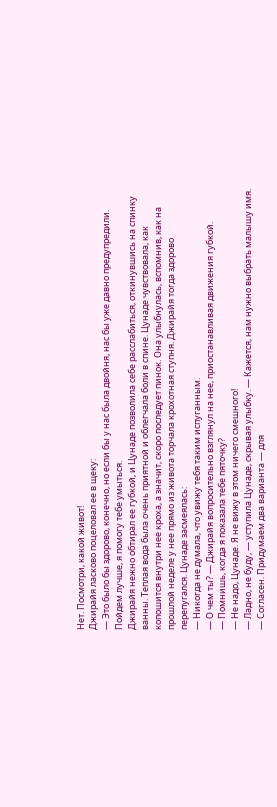Нет. Посмотри, какой живот!
Джирайя ласково поцеловал ее в щеку:
— Это было бы здорово, конечно, но если бы у нас была двойня, нас бы уже давно предупредили. Пойдем лучше, я помогу тебе умыться.
Джирайя нежно обтирал ее губкой, и Цунаде позволила себе расслабиться, откинувшись на спинку ванны. Теплая вода была очень приятной и облегчала боли в спине. Цунаде чувствовала, как копошится внутри нее кроха, а значит, скоро последует пинок. Она улыбнулась, вспомнив, как на прошлой неделе у нее прямо из живота торчала крохотная ступня. Джирайя тогда здорово перепугался. Цунаде засмеялась:
— Никогда не думала, что увижу тебя таким испуганным.
— О чем ты? — Джирайя вопросительно взглянул на нее, приостанавливая движения губкой.
— Помнишь, когда я показала тебе пяточку?
— Не надо, Цунаде. Я не вижу в этом ничего смешного!
— Ладно, не буду, — уступила Цунаде, скрывая улыбку. — Кажется, нам нужно выбрать малышу имя.
— Согласен. Придумаем два варианта — для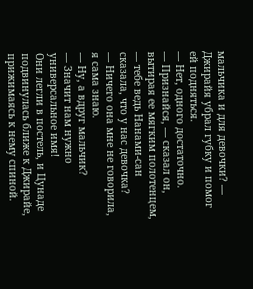мальчика и для девочки? — Джирайя убрал губку и помог ей подняться.
— Нет, одного достаточно.
— Признайся, — сказал он, вытирая ее мягким полотенцем, — тебе ведь Нанами-сан сказала, что у нас девочка?
— Ничего она мне не говорила, я сама знаю.
— Ну, а вдруг мальчик?
— Значит нам нужно универсальное имя!
Они легли в постель, и Цунаде подвинулась ближе к Джирайе, прижимаясь к нему спиной.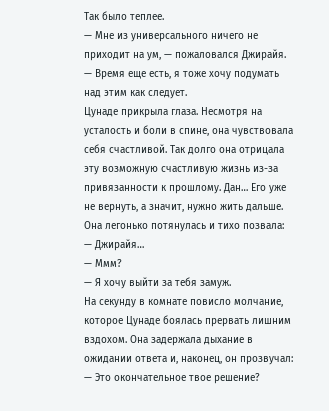Так было теплее.
— Мне из универсального ничего не приходит на ум, — пожаловался Джирайя.
— Время еще есть, я тоже хочу подумать над этим как следует.
Цунаде прикрыла глаза. Несмотря на усталость и боли в спине, она чувствовала себя счастливой. Так долго она отрицала эту возможную счастливую жизнь из-за привязанности к прошлому. Дан… Его уже не вернуть, а значит, нужно жить дальше. Она легонько потянулась и тихо позвала:
— Джирайя…
— Ммм?
— Я хочу выйти за тебя замуж.
На секунду в комнате повисло молчание, которое Цунаде боялась прервать лишним вздохом. Она задержала дыхание в ожидании ответа и, наконец, он прозвучал:
— Это окончательное твое решение?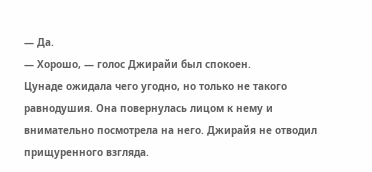— Да.
— Хорошо, — голос Джирайи был спокоен.
Цунаде ожидала чего угодно, но только не такого равнодушия. Она повернулась лицом к нему и внимательно посмотрела на него. Джирайя не отводил прищуренного взгляда.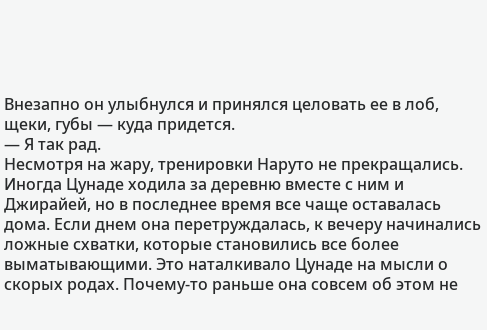Внезапно он улыбнулся и принялся целовать ее в лоб, щеки, губы — куда придется.
— Я так рад.
Несмотря на жару, тренировки Наруто не прекращались. Иногда Цунаде ходила за деревню вместе с ним и Джирайей, но в последнее время все чаще оставалась дома. Если днем она перетруждалась, к вечеру начинались ложные схватки, которые становились все более выматывающими. Это наталкивало Цунаде на мысли о скорых родах. Почему-то раньше она совсем об этом не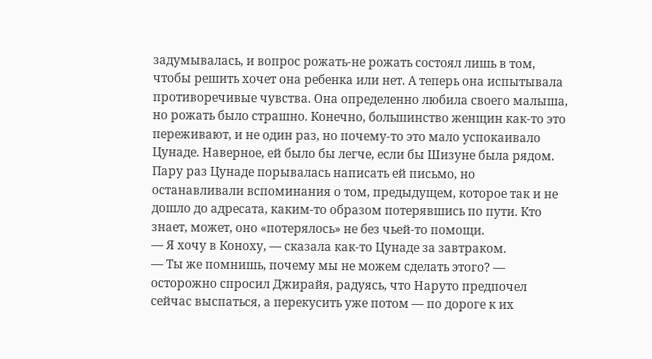задумывалась, и вопрос рожать-не рожать состоял лишь в том, чтобы решить хочет она ребенка или нет. А теперь она испытывала противоречивые чувства. Она определенно любила своего малыша, но рожать было страшно. Конечно, большинство женщин как-то это переживают, и не один раз, но почему-то это мало успокаивало Цунаде. Наверное, ей было бы легче, если бы Шизуне была рядом. Пару раз Цунаде порывалась написать ей письмо, но останавливали вспоминания о том, предыдущем, которое так и не дошло до адресата, каким-то образом потерявшись по пути. Кто знает, может, оно «потерялось» не без чьей-то помощи.
— Я хочу в Коноху, — сказала как-то Цунаде за завтраком.
— Ты же помнишь, почему мы не можем сделать этого? — осторожно спросил Джирайя, радуясь, что Наруто предпочел сейчас выспаться, а перекусить уже потом — по дороге к их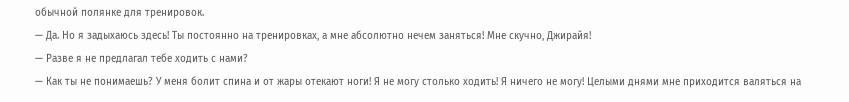обычной полянке для тренировок.
— Да. Но я задыхаюсь здесь! Ты постоянно на тренировках, а мне абсолютно нечем заняться! Мне скучно, Джирайя!
— Разве я не предлагал тебе ходить с нами?
— Как ты не понимаешь? У меня болит спина и от жары отекают ноги! Я не могу столько ходить! Я ничего не могу! Целыми днями мне приходится валяться на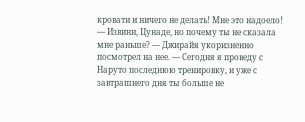кровати и ничего не делать! Мне это надоело!
— Извини, Цунаде, но почему ты не сказала мне раньше? — Джирайя укоризненно посмотрел на нее. — Сегодня я проведу с Наруто последнюю тренировку, и уже с завтрашнего дня ты больше не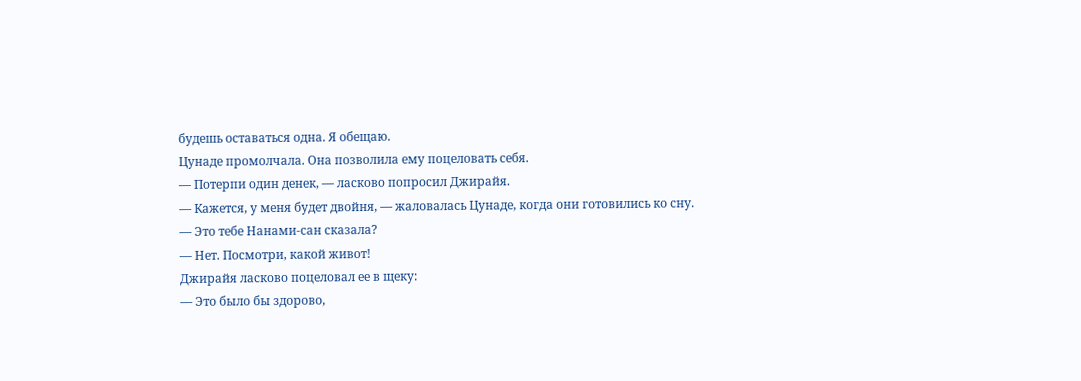будешь оставаться одна. Я обещаю.
Цунаде промолчала. Она позволила ему поцеловать себя.
— Потерпи один денек, — ласково попросил Джирайя.
— Кажется, у меня будет двойня, — жаловалась Цунаде, когда они готовились ко сну.
— Это тебе Нанами-сан сказала?
— Нет. Посмотри, какой живот!
Джирайя ласково поцеловал ее в щеку:
— Это было бы здорово,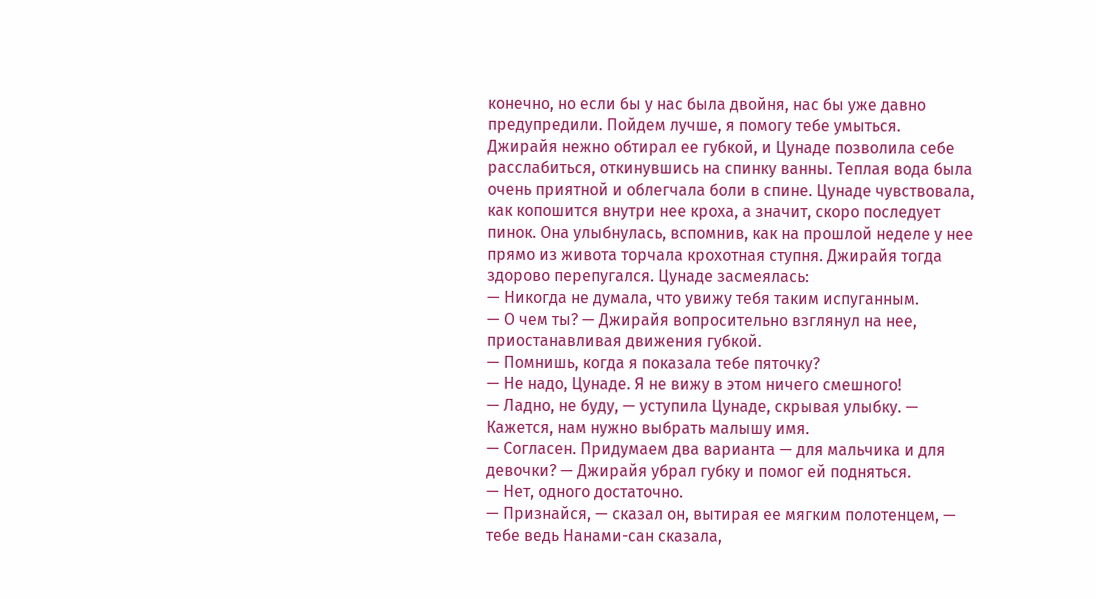конечно, но если бы у нас была двойня, нас бы уже давно предупредили. Пойдем лучше, я помогу тебе умыться.
Джирайя нежно обтирал ее губкой, и Цунаде позволила себе расслабиться, откинувшись на спинку ванны. Теплая вода была очень приятной и облегчала боли в спине. Цунаде чувствовала, как копошится внутри нее кроха, а значит, скоро последует пинок. Она улыбнулась, вспомнив, как на прошлой неделе у нее прямо из живота торчала крохотная ступня. Джирайя тогда здорово перепугался. Цунаде засмеялась:
— Никогда не думала, что увижу тебя таким испуганным.
— О чем ты? — Джирайя вопросительно взглянул на нее, приостанавливая движения губкой.
— Помнишь, когда я показала тебе пяточку?
— Не надо, Цунаде. Я не вижу в этом ничего смешного!
— Ладно, не буду, — уступила Цунаде, скрывая улыбку. — Кажется, нам нужно выбрать малышу имя.
— Согласен. Придумаем два варианта — для мальчика и для девочки? — Джирайя убрал губку и помог ей подняться.
— Нет, одного достаточно.
— Признайся, — сказал он, вытирая ее мягким полотенцем, — тебе ведь Нанами-сан сказала,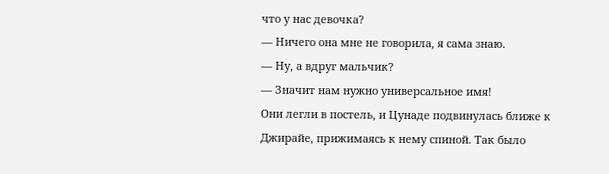что у нас девочка?
— Ничего она мне не говорила, я сама знаю.
— Ну, а вдруг мальчик?
— Значит нам нужно универсальное имя!
Они легли в постель, и Цунаде подвинулась ближе к Джирайе, прижимаясь к нему спиной. Так было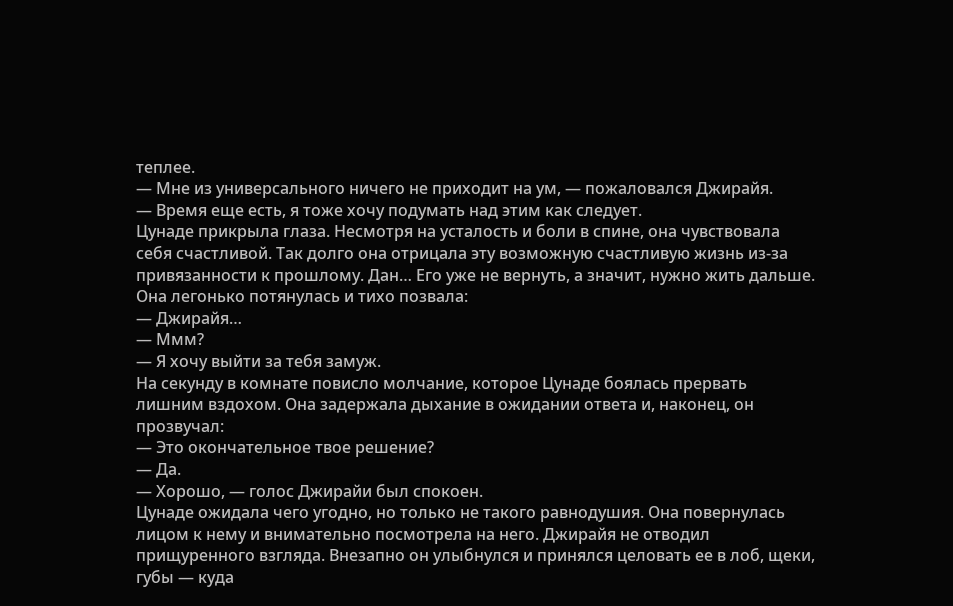теплее.
— Мне из универсального ничего не приходит на ум, — пожаловался Джирайя.
— Время еще есть, я тоже хочу подумать над этим как следует.
Цунаде прикрыла глаза. Несмотря на усталость и боли в спине, она чувствовала себя счастливой. Так долго она отрицала эту возможную счастливую жизнь из-за привязанности к прошлому. Дан… Его уже не вернуть, а значит, нужно жить дальше. Она легонько потянулась и тихо позвала:
— Джирайя…
— Ммм?
— Я хочу выйти за тебя замуж.
На секунду в комнате повисло молчание, которое Цунаде боялась прервать лишним вздохом. Она задержала дыхание в ожидании ответа и, наконец, он прозвучал:
— Это окончательное твое решение?
— Да.
— Хорошо, — голос Джирайи был спокоен.
Цунаде ожидала чего угодно, но только не такого равнодушия. Она повернулась лицом к нему и внимательно посмотрела на него. Джирайя не отводил прищуренного взгляда. Внезапно он улыбнулся и принялся целовать ее в лоб, щеки, губы — куда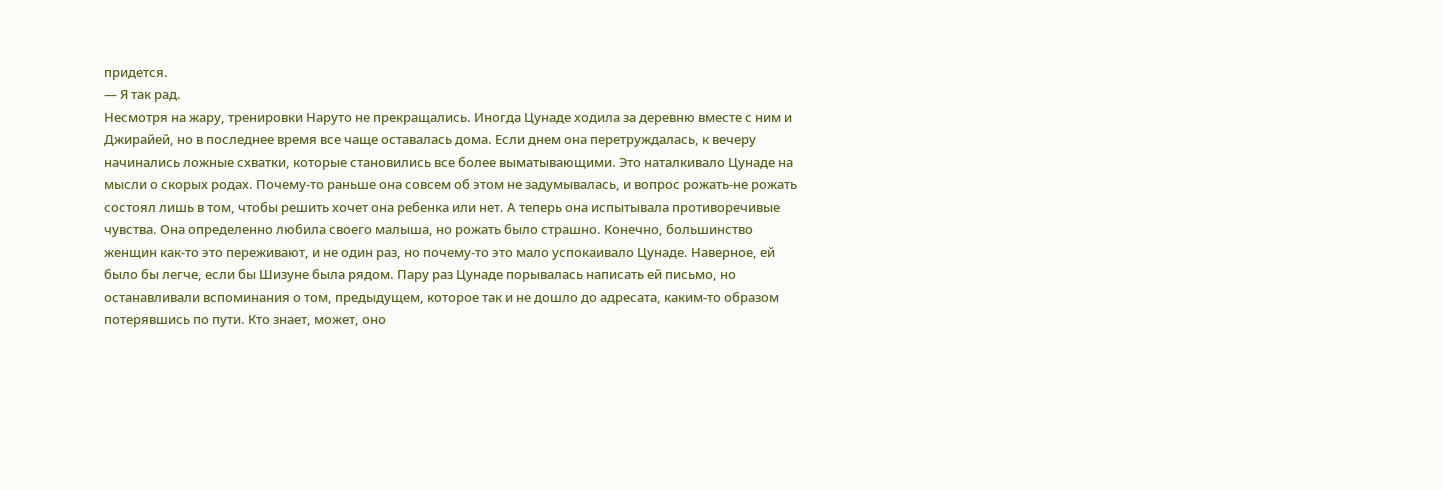придется.
— Я так рад.
Несмотря на жару, тренировки Наруто не прекращались. Иногда Цунаде ходила за деревню вместе с ним и Джирайей, но в последнее время все чаще оставалась дома. Если днем она перетруждалась, к вечеру начинались ложные схватки, которые становились все более выматывающими. Это наталкивало Цунаде на мысли о скорых родах. Почему-то раньше она совсем об этом не задумывалась, и вопрос рожать-не рожать состоял лишь в том, чтобы решить хочет она ребенка или нет. А теперь она испытывала противоречивые чувства. Она определенно любила своего малыша, но рожать было страшно. Конечно, большинство женщин как-то это переживают, и не один раз, но почему-то это мало успокаивало Цунаде. Наверное, ей было бы легче, если бы Шизуне была рядом. Пару раз Цунаде порывалась написать ей письмо, но останавливали вспоминания о том, предыдущем, которое так и не дошло до адресата, каким-то образом потерявшись по пути. Кто знает, может, оно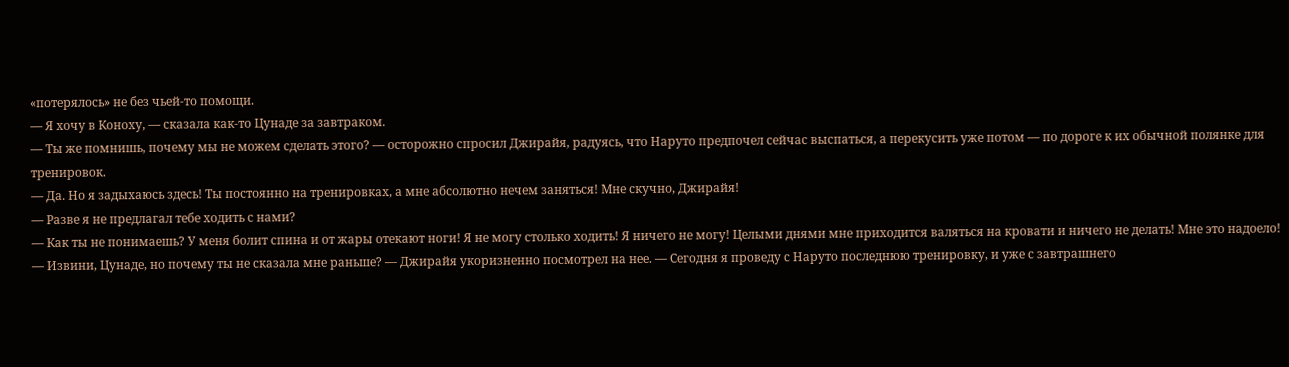«потерялось» не без чьей-то помощи.
— Я хочу в Коноху, — сказала как-то Цунаде за завтраком.
— Ты же помнишь, почему мы не можем сделать этого? — осторожно спросил Джирайя, радуясь, что Наруто предпочел сейчас выспаться, а перекусить уже потом — по дороге к их обычной полянке для тренировок.
— Да. Но я задыхаюсь здесь! Ты постоянно на тренировках, а мне абсолютно нечем заняться! Мне скучно, Джирайя!
— Разве я не предлагал тебе ходить с нами?
— Как ты не понимаешь? У меня болит спина и от жары отекают ноги! Я не могу столько ходить! Я ничего не могу! Целыми днями мне приходится валяться на кровати и ничего не делать! Мне это надоело!
— Извини, Цунаде, но почему ты не сказала мне раньше? — Джирайя укоризненно посмотрел на нее. — Сегодня я проведу с Наруто последнюю тренировку, и уже с завтрашнего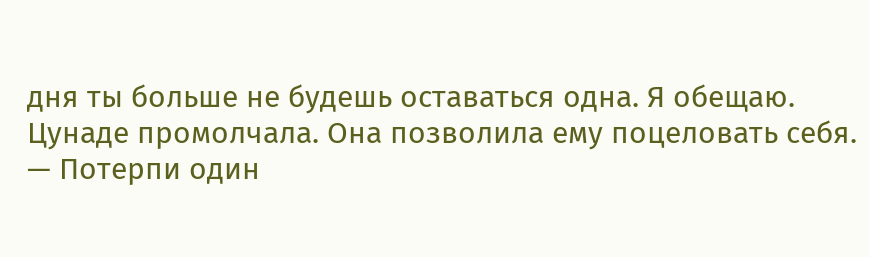дня ты больше не будешь оставаться одна. Я обещаю.
Цунаде промолчала. Она позволила ему поцеловать себя.
— Потерпи один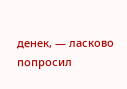денек, — ласково попросил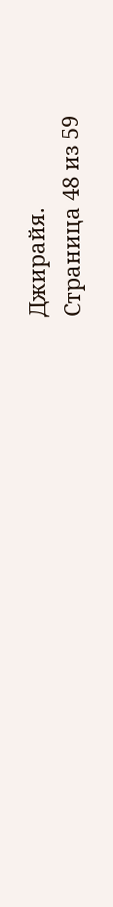Джирайя.
Страница 48 из 59